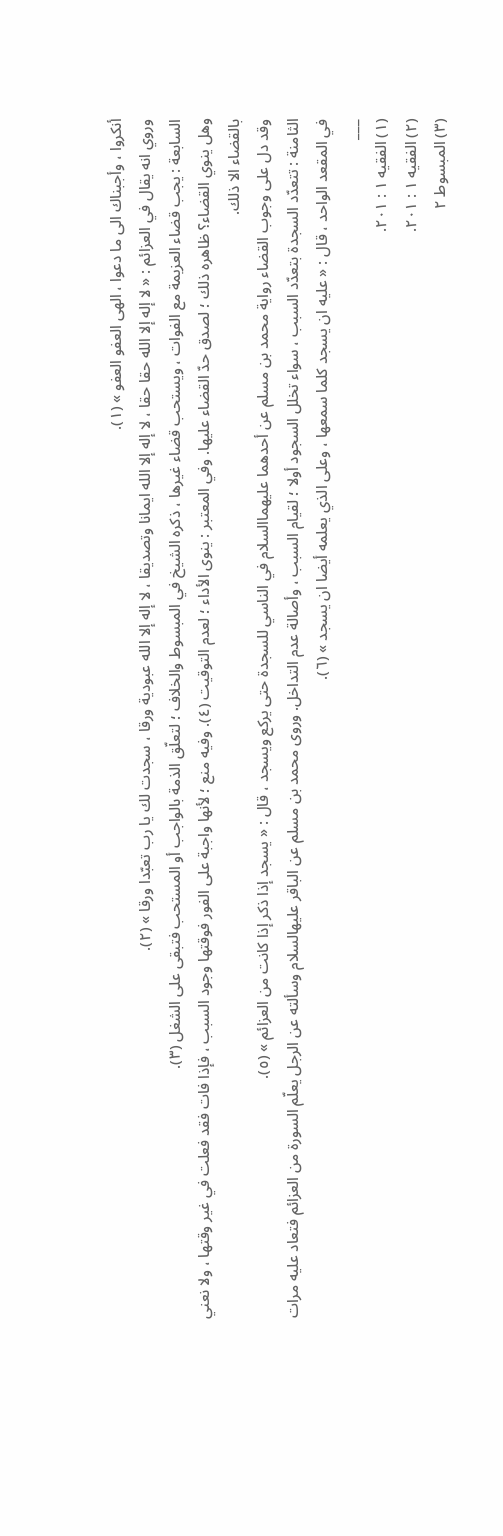أنكروا ، وأجبناك الى ما دعوا ، الهى العفو العفو » (١).
وروي انه يقال في العزائم : « لا إله إلا الله حقا حقا ، لا إله إلا الله ايمانا وتصديقا ، لا إله إلا الله عبودية ورقا ، سجدت لك يا رب تعبّدا ورقا » (٢).
السابعة : يجب قضاء العزيمة مع الفوات ، ويستحب قضاء غيرها ، ذكره الشيخ في المبسوط والخلاف ؛ لتعلّق الذمة بالواجب أو المستحب فتبقى على الشغل (٣).
وهل ينوي القضاء؟ ظاهره ذلك ؛ لصدق حدّ القضاء عليها. وفي المعتبر : ينوى الأداء ؛ لعدم التوقيت (٤). وفيه منع ؛ لأنها واجبة على الفور فوقتها وجود السبب ، فإذا فات فقد فعلت في غير وقتها ، ولا نعني بالقضاء الا ذلك.
وقد دل على وجوب القضاء رواية محمد بن مسلم عن أحدهما عليهماالسلام في الناسي للسجدة حتى يركع ويسجد ، قال : « يسجد إذا ذكر إذا كانت من العزائم » (٥).
الثامنة : تتعدّد السجدة بتعدّد السبب ، سواء تخلل السجود أولا ؛ لقيام السبب ، وأصالة عدم التداخل. وروى محمد بن مسلم عن الباقر عليهالسلام وسألته عن الرجل يعلّم السورة من العزائم فتعاد عليه مرات في المقعد الواحد ، قال : « عليه ان يسجد كلما سمعها ، وعلى الذي يعلمه أيضا ان يسجد » (٦).
___
(١) الفقيه ١ : ٢٠١.
(٢) الفقيه ١ : ٢٠١.
(٣) المبسوط ٢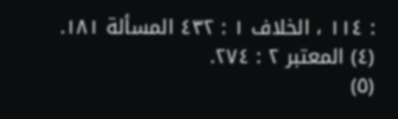: ١١٤ ، الخلاف ١ : ٤٣٢ المسألة ١٨١.
(٤) المعتبر ٢ : ٢٧٤.
(٥)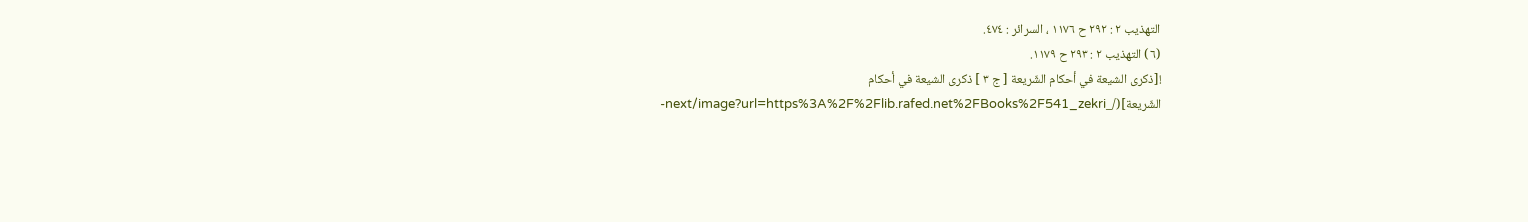التهذيب ٢ : ٢٩٢ ح ١١٧٦ ، السرائر : ٤٧٤.
(٦) التهذيب ٢ : ٢٩٣ ح ١١٧٩.
![ذكرى الشيعة في أحكام الشّريعة [ ج ٣ ] ذكرى الشيعة في أحكام الشّريعة](/_next/image?url=https%3A%2F%2Flib.rafed.net%2FBooks%2F541_zekri-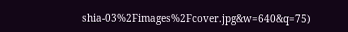shia-03%2Fimages%2Fcover.jpg&w=640&q=75)